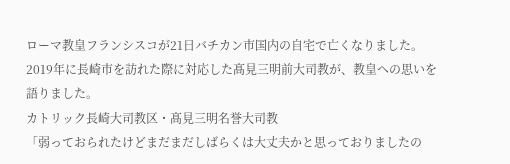ローマ教皇フランシスコが21日バチカン市国内の自宅で亡くなりました。2019年に長崎市を訪れた際に対応した髙見三明前大司教が、教皇への思いを語りました。
カトリック長崎大司教区・髙見三明名誉大司教
「弱っておられたけどまだまだしばらくは大丈夫かと思っておりましたの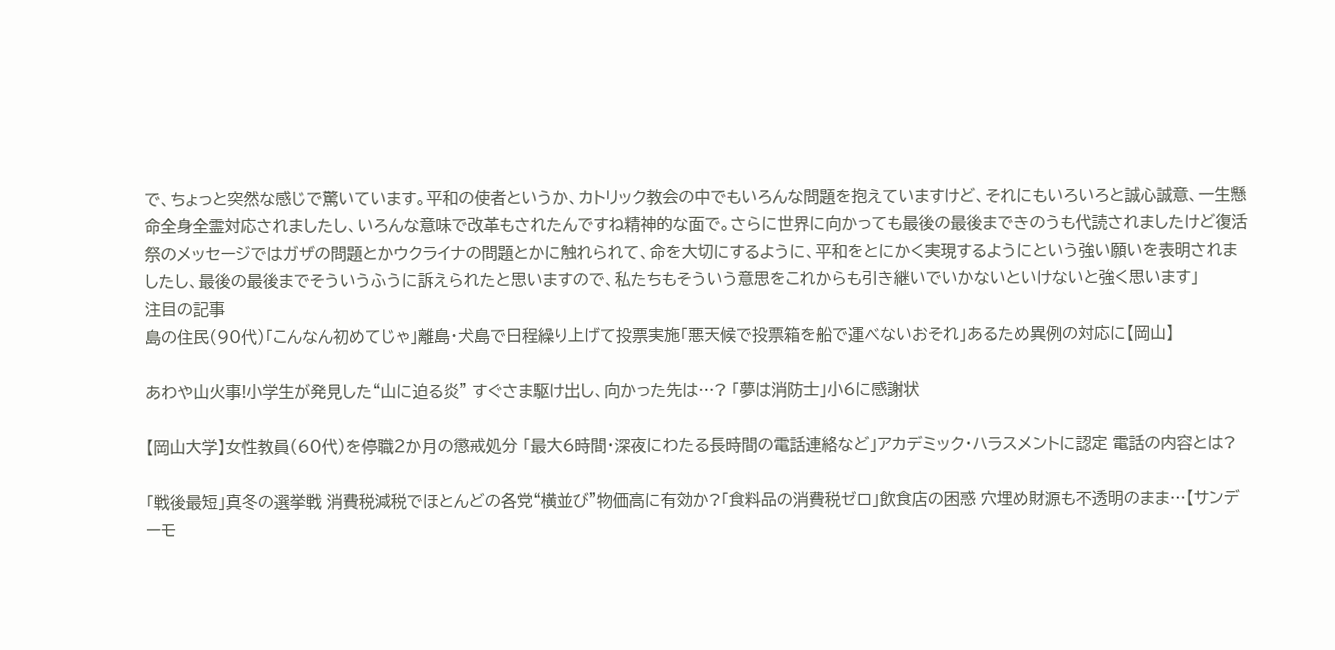で、ちょっと突然な感じで驚いています。平和の使者というか、カトリック教会の中でもいろんな問題を抱えていますけど、それにもいろいろと誠心誠意、一生懸命全身全霊対応されましたし、いろんな意味で改革もされたんですね精神的な面で。さらに世界に向かっても最後の最後まできのうも代読されましたけど復活祭のメッセージではガザの問題とかウクライナの問題とかに触れられて、命を大切にするように、平和をとにかく実現するようにという強い願いを表明されましたし、最後の最後までそういうふうに訴えられたと思いますので、私たちもそういう意思をこれからも引き継いでいかないといけないと強く思います」
注目の記事
島の住民(90代)「こんなん初めてじゃ」離島・犬島で日程繰り上げて投票実施「悪天候で投票箱を船で運べないおそれ」あるため異例の対応に【岡山】

あわや山火事!小学生が発見した“山に迫る炎” すぐさま駆け出し、向かった先は…? 「夢は消防士」小6に感謝状

【岡山大学】女性教員(60代)を停職2か月の懲戒処分 「最大6時間・深夜にわたる長時間の電話連絡など」アカデミック・ハラスメントに認定 電話の内容とは?

「戦後最短」真冬の選挙戦 消費税減税でほとんどの各党“横並び”物価高に有効か?「食料品の消費税ゼロ」飲食店の困惑 穴埋め財源も不透明のまま…【サンデーモ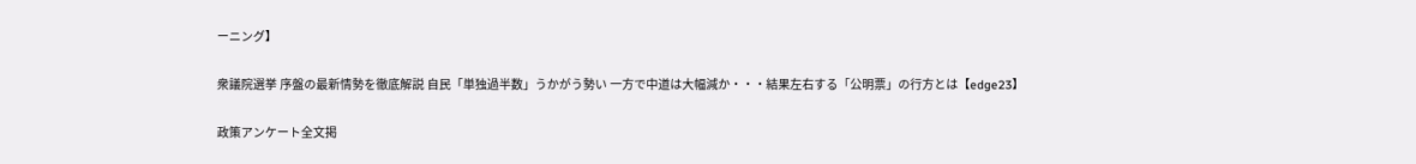ーニング】

衆議院選挙 序盤の最新情勢を徹底解説 自民「単独過半数」うかがう勢い 一方で中道は大幅減か・・・結果左右する「公明票」の行方とは【edge23】

政策アンケート全文掲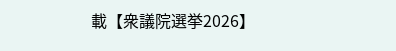載【衆議院選挙2026】